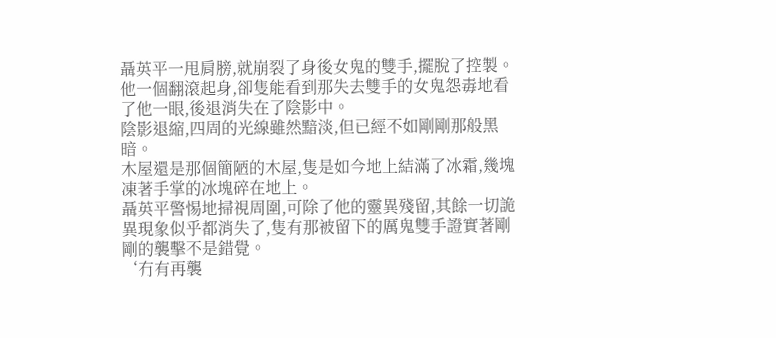聶英平一甩肩膀,就崩裂了身後女鬼的雙手,擺脫了控製。
他一個翻滾起身,卻隻能看到那失去雙手的女鬼怨毒地看了他一眼,後退消失在了陰影中。
陰影退縮,四周的光線雖然黯淡,但已經不如剛剛那般黑暗。
木屋還是那個簡陋的木屋,隻是如今地上結滿了冰霜,幾塊凍著手掌的冰塊碎在地上。
聶英平警惕地掃視周圍,可除了他的靈異殘留,其餘一切詭異現象似乎都消失了,隻有那被留下的厲鬼雙手證實著剛剛的襲擊不是錯覺。
‘冇有再襲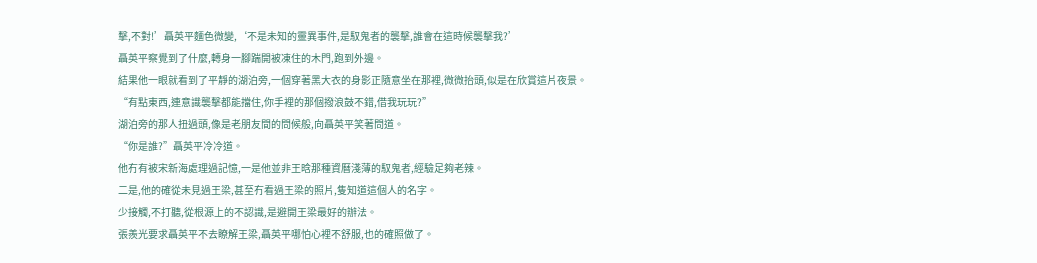擊,不對!’聶英平麵色微變,‘不是未知的靈異事件,是馭鬼者的襲擊,誰會在這時候襲擊我?’
聶英平察覺到了什麼,轉身一腳踹開被凍住的木門,跑到外邊。
結果他一眼就看到了平靜的湖泊旁,一個穿著黑大衣的身影正隨意坐在那裡,微微抬頭,似是在欣賞這片夜景。
“有點東西,連意識襲擊都能擋住,你手裡的那個撥浪鼓不錯,借我玩玩?”
湖泊旁的那人扭過頭,像是老朋友間的問候般,向聶英平笑著問道。
“你是誰?”聶英平冷冷道。
他冇有被宋新海處理過記憶,一是他並非王晗那種資曆淺薄的馭鬼者,經驗足夠老辣。
二是,他的確從未見過王梁,甚至冇看過王梁的照片,隻知道這個人的名字。
少接觸,不打聽,從根源上的不認識,是避開王梁最好的辦法。
張羨光要求聶英平不去瞭解王梁,聶英平哪怕心裡不舒服,也的確照做了。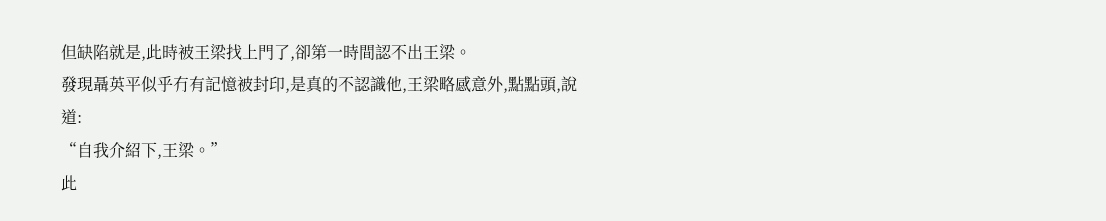但缺陷就是,此時被王梁找上門了,卻第一時間認不出王梁。
發現聶英平似乎冇有記憶被封印,是真的不認識他,王梁略感意外,點點頭,說道:
“自我介紹下,王梁。”
此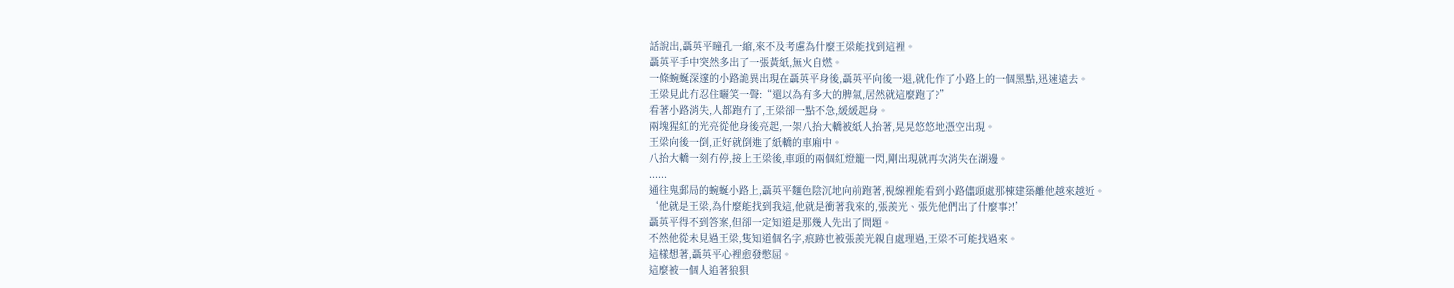話說出,聶英平瞳孔一縮,來不及考慮為什麼王梁能找到這裡。
聶英平手中突然多出了一張黃紙,無火自燃。
一條蜿蜒深邃的小路詭異出現在聶英平身後,聶英平向後一退,就化作了小路上的一個黑點,迅速遠去。
王梁見此冇忍住曬笑一聲:“還以為有多大的脾氣,居然就這麼跑了?”
看著小路消失,人都跑冇了,王梁卻一點不急,緩緩起身。
兩塊猩紅的光亮從他身後亮起,一架八抬大轎被紙人抬著,晃晃悠悠地憑空出現。
王梁向後一倒,正好就倒進了紙轎的車廂中。
八抬大轎一刻冇停,接上王梁後,車頭的兩個紅燈籠一閃,剛出現就再次消失在湖邊。
......
通往鬼郵局的蜿蜒小路上,聶英平麵色陰沉地向前跑著,視線裡能看到小路儘頭處那棟建築離他越來越近。
‘他就是王梁,為什麼能找到我這,他就是衝著我來的,張羨光、張先他們出了什麼事?!’
聶英平得不到答案,但卻一定知道是那幾人先出了問題。
不然他從未見過王梁,隻知道個名字,痕跡也被張羨光親自處理過,王梁不可能找過來。
這樣想著,聶英平心裡愈發憋屈。
這麼被一個人追著狼狽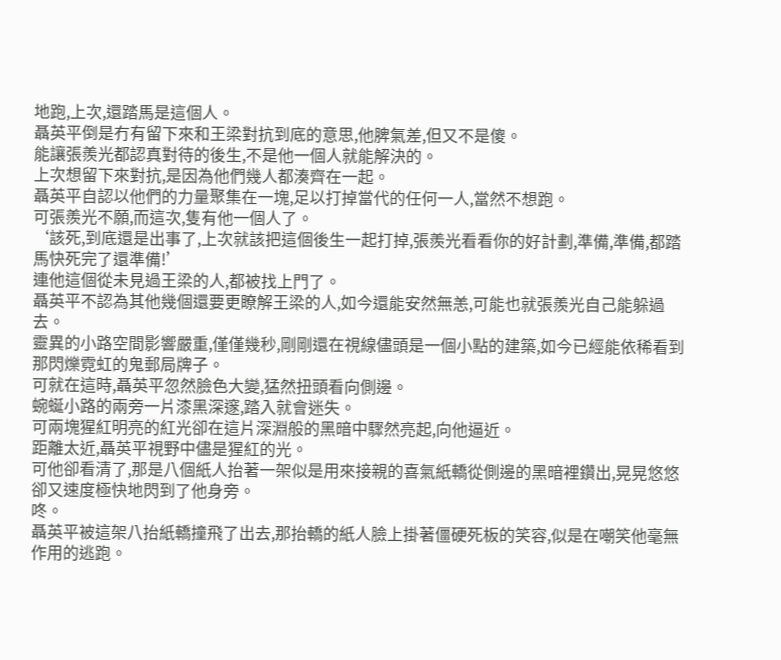地跑,上次,還踏馬是這個人。
聶英平倒是冇有留下來和王梁對抗到底的意思,他脾氣差,但又不是傻。
能讓張羨光都認真對待的後生,不是他一個人就能解決的。
上次想留下來對抗,是因為他們幾人都湊齊在一起。
聶英平自認以他們的力量聚集在一塊,足以打掉當代的任何一人,當然不想跑。
可張羨光不願,而這次,隻有他一個人了。
‘該死,到底還是出事了,上次就該把這個後生一起打掉,張羨光看看你的好計劃,準備,準備,都踏馬快死完了還準備!’
連他這個從未見過王梁的人,都被找上門了。
聶英平不認為其他幾個還要更瞭解王梁的人,如今還能安然無恙,可能也就張羨光自己能躲過去。
靈異的小路空間影響嚴重,僅僅幾秒,剛剛還在視線儘頭是一個小點的建築,如今已經能依稀看到那閃爍霓虹的鬼郵局牌子。
可就在這時,聶英平忽然臉色大變,猛然扭頭看向側邊。
蜿蜒小路的兩旁一片漆黑深邃,踏入就會迷失。
可兩塊猩紅明亮的紅光卻在這片深淵般的黑暗中驟然亮起,向他逼近。
距離太近,聶英平視野中儘是猩紅的光。
可他卻看清了,那是八個紙人抬著一架似是用來接親的喜氣紙轎從側邊的黑暗裡鑽出,晃晃悠悠卻又速度極快地閃到了他身旁。
咚。
聶英平被這架八抬紙轎撞飛了出去,那抬轎的紙人臉上掛著僵硬死板的笑容,似是在嘲笑他毫無作用的逃跑。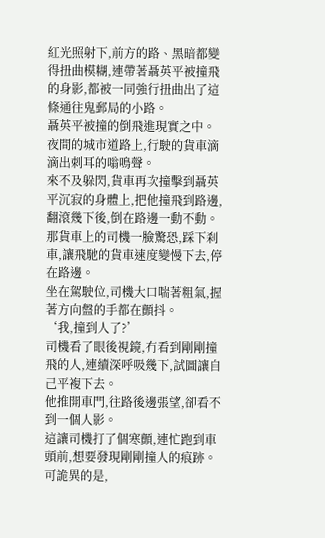紅光照射下,前方的路、黑暗都變得扭曲模糊,連帶著聶英平被撞飛的身影,都被一同強行扭曲出了這條通往鬼郵局的小路。
聶英平被撞的倒飛進現實之中。
夜間的城市道路上,行駛的貨車滴滴出刺耳的嗡鳴聲。
來不及躲閃,貨車再次撞擊到聶英平沉寂的身體上,把他撞飛到路邊,翻滾幾下後,倒在路邊一動不動。
那貨車上的司機一臉驚恐,踩下刹車,讓飛馳的貨車速度變慢下去,停在路邊。
坐在駕駛位,司機大口喘著粗氣,握著方向盤的手都在顫抖。
‘我,撞到人了?’
司機看了眼後視鏡,冇看到剛剛撞飛的人,連續深呼吸幾下,試圖讓自己平複下去。
他推開車門,往路後邊張望,卻看不到一個人影。
這讓司機打了個寒顫,連忙跑到車頭前,想要發現剛剛撞人的痕跡。
可詭異的是,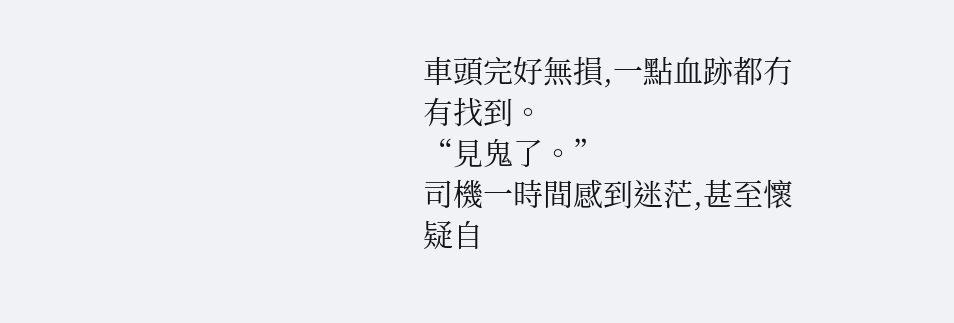車頭完好無損,一點血跡都冇有找到。
“見鬼了。”
司機一時間感到迷茫,甚至懷疑自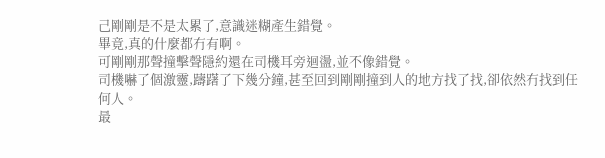己剛剛是不是太累了,意識迷糊產生錯覺。
畢竟,真的什麼都冇有啊。
可剛剛那聲撞擊聲隱約還在司機耳旁迴盪,並不像錯覺。
司機嚇了個激靈,躊躇了下幾分鐘,甚至回到剛剛撞到人的地方找了找,卻依然冇找到任何人。
最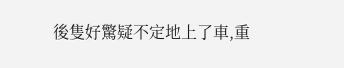後隻好驚疑不定地上了車,重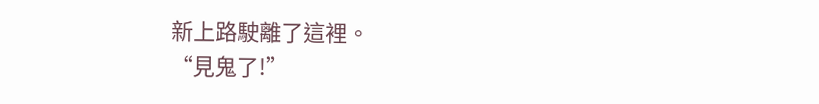新上路駛離了這裡。
“見鬼了!”